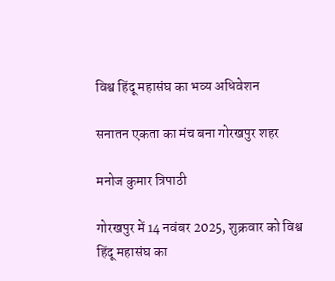विश्व हिंदू महासंघ का भव्य अधिवेशन

सनातन एकता का मंच बना गोरखपुर शहर

मनोज कुमार त्रिपाठी

गोरखपुर में 14 नवंबर 2025, शुक्रवार को विश्व हिंदू महासंघ का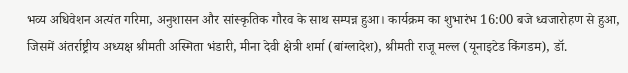भव्य अधिवेशन अत्यंत गरिमा, अनुशासन और सांस्कृतिक गौरव के साथ सम्पन्न हुआ। कार्यक्रम का शुभारंभ 16:00 बजे ध्वजारोहण से हुआ, जिसमें अंतर्राष्ट्रीय अध्यक्ष श्रीमती अस्मिता भंडारी, मीना देवी क्षेत्री शर्मा (बांग्लादेश), श्रीमती राजू मल्ल (यूनाइटेड किंगडम), डॉ.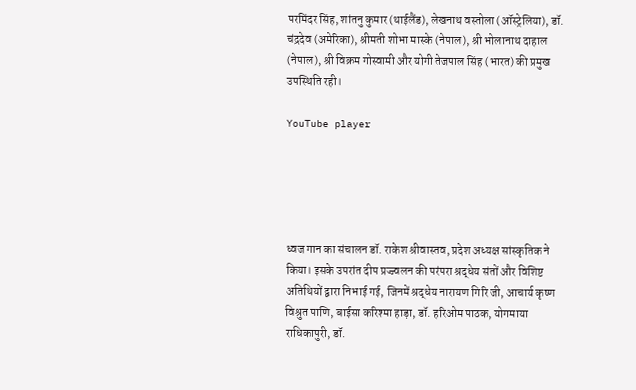परमिंदर सिंह, शांतनु कुमार (थाईलैंड), लेखनाथ वस्तोला (ऑस्ट्रेलिया), डॉ. चंद्रदेव (अमेरिका), श्रीमती शोभा मास्के (नेपाल), श्री भोलानाथ दाहाल (नेपाल), श्री विक्रम गोस्वामी और योगी तेजपाल सिंह (भारत) की प्रमुख उपस्थिति रही।

YouTube player





ध्वज गान का संचालन डॉ. राकेश श्रीवास्तव, प्रदेश अध्यक्ष सांस्कृतिक ने किया। इसके उपरांत दीप प्रज्ज्वलन की परंपरा श्रद्धेय संतों और विशिष्ट अतिथियों द्वारा निभाई गई, जिनमें श्रद्धेय नारायण गिरि जी, आचार्य कृष्ण विश्रुत पाणि, बाईसा करिश्मा हाड़ा, डॉ. हरिओम पाठक, योगमाया राधिकापुरी, डॉ.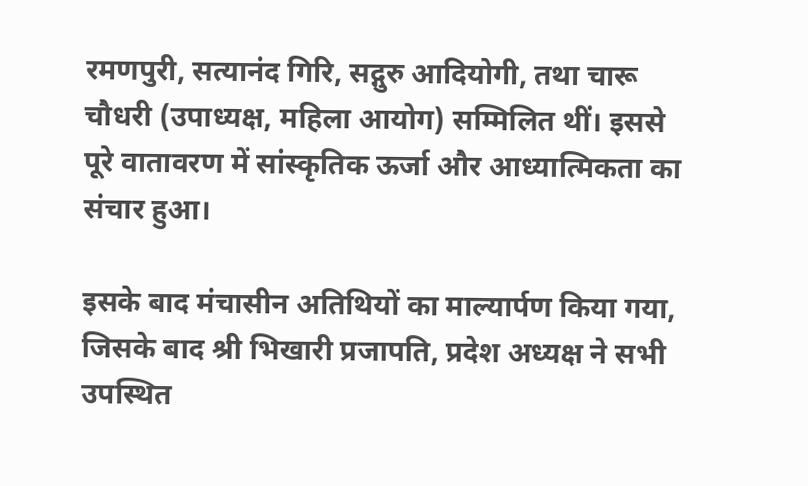रमणपुरी, सत्यानंद गिरि, सद्गुरु आदियोगी, तथा चारू चौधरी (उपाध्यक्ष, महिला आयोग) सम्मिलित थीं। इससे पूरे वातावरण में सांस्कृतिक ऊर्जा और आध्यात्मिकता का संचार हुआ।

इसके बाद मंचासीन अतिथियों का माल्यार्पण किया गया, जिसके बाद श्री भिखारी प्रजापति, प्रदेश अध्यक्ष ने सभी उपस्थित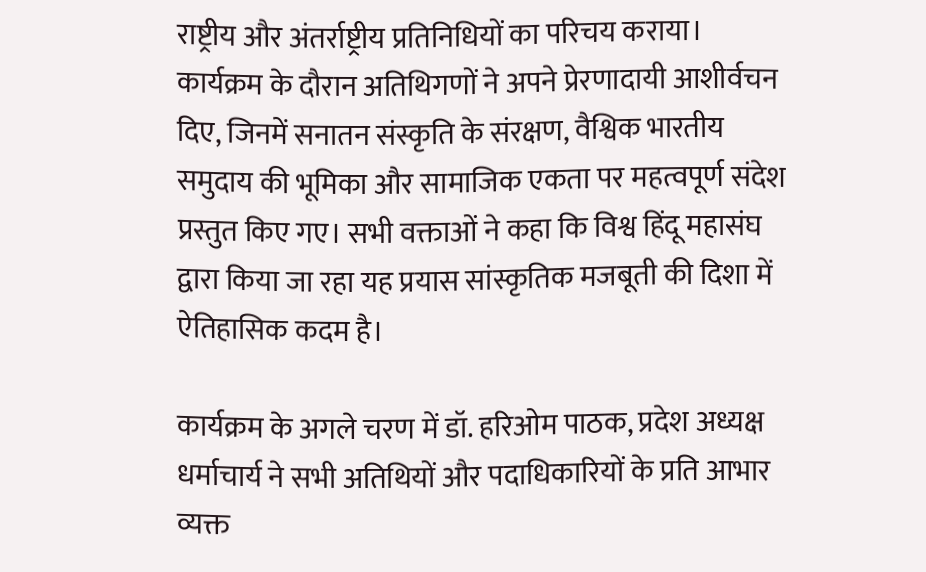राष्ट्रीय और अंतर्राष्ट्रीय प्रतिनिधियों का परिचय कराया। कार्यक्रम के दौरान अतिथिगणों ने अपने प्रेरणादायी आशीर्वचन दिए, जिनमें सनातन संस्कृति के संरक्षण, वैश्विक भारतीय समुदाय की भूमिका और सामाजिक एकता पर महत्वपूर्ण संदेश प्रस्तुत किए गए। सभी वक्ताओं ने कहा कि विश्व हिंदू महासंघ द्वारा किया जा रहा यह प्रयास सांस्कृतिक मजबूती की दिशा में ऐतिहासिक कदम है।

कार्यक्रम के अगले चरण में डॉ. हरिओम पाठक, प्रदेश अध्यक्ष धर्माचार्य ने सभी अतिथियों और पदाधिकारियों के प्रति आभार व्यक्त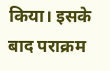किया। इसके बाद पराक्रम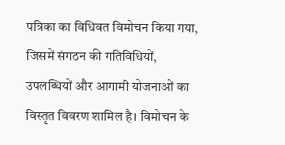पत्रिका का विधिवत विमोचन किया गया, जिसमें संगठन की गतिविधियों, उपलब्धियों और आगामी योजनाओं का विस्तृत विवरण शामिल है। विमोचन के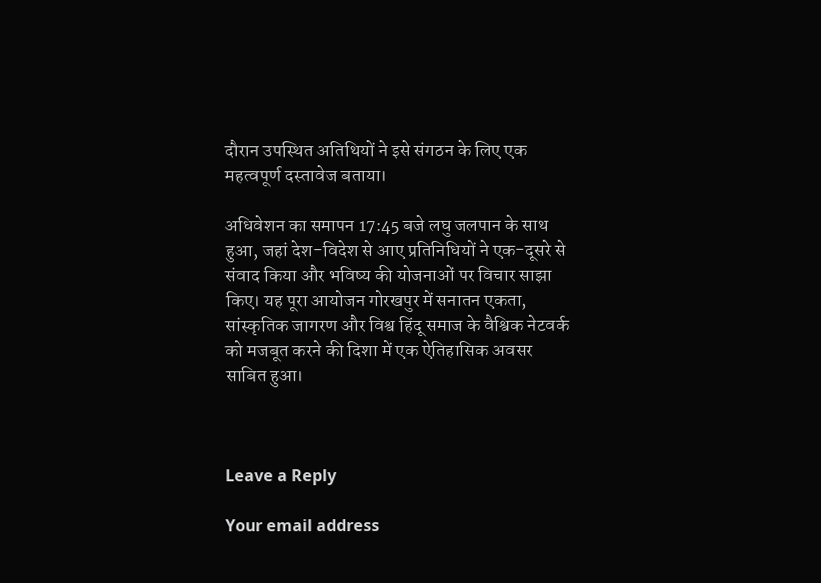दौरान उपस्थित अतिथियों ने इसे संगठन के लिए एक महत्वपूर्ण दस्तावेज बताया।

अधिवेशन का समापन 17:45 बजे लघु जलपान के साथ हुआ, जहां देश-विदेश से आए प्रतिनिधियों ने एक-दूसरे से संवाद किया और भविष्य की योजनाओं पर विचार साझा किए। यह पूरा आयोजन गोरखपुर में सनातन एकता, सांस्कृतिक जागरण और विश्व हिंदू समाज के वैश्विक नेटवर्क को मजबूत करने की दिशा में एक ऐतिहासिक अवसर साबित हुआ।



Leave a Reply

Your email address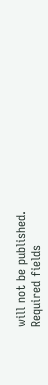will not be published. Required fields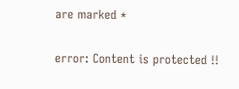are marked *

error: Content is protected !!